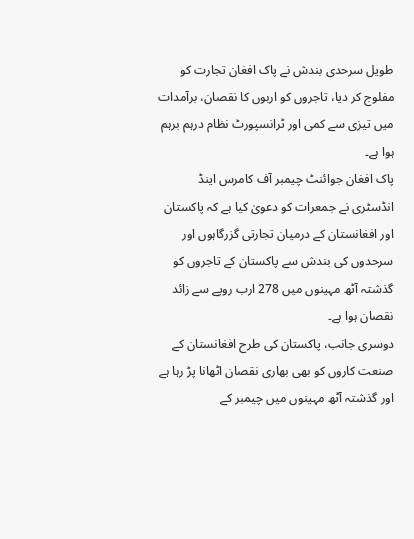طویل سرحدی بندش نے پاک افغان تجارت کو مفلوج کر دیا، تاجروں کو اربوں کا نقصان، برآمدات میں تیزی سے کمی اور ٹرانسپورٹ نظام درہم برہم ہوا ہے۔
پاک افغان جوائنٹ چیمبر آف کامرس اینڈ انڈسٹری نے جمعرات کو دعویٰ کیا ہے کہ پاکستان اور افغانستان کے درمیان تجارتی گزرگاہوں اور سرحدوں کی بندش سے پاکستان کے تاجروں کو گذشتہ آٹھ مہینوں میں 278 ارب روپے سے زائد نقصان ہوا ہے۔
دوسری جانب، پاکستان کی طرح افغانستان کے صنعت کاروں کو بھی بھاری نقصان اٹھانا پڑ رہا ہے اور گذشتہ آٹھ مہینوں میں چیمبر کے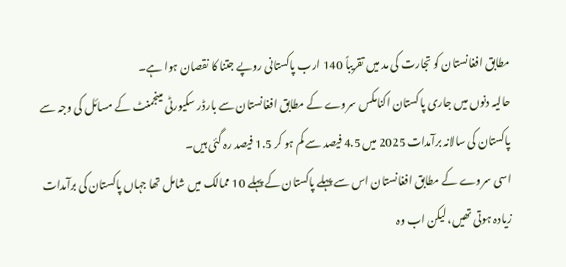مطابق افغانستان کو تجارت کی مد میں تقریباً 140 ارب پاکستانی روپے جتنا کا نقصان ہوا ہے۔
حالیہ دنوں میں جاری پاکستان اکنامکس سروے کے مطابق افغانستان سے بارڈر سکیورٹی مینجمنٹ کے مسائل کی وجہ سے پاکستان کی سالانہ برآمدات 2025 میں 4.5 فیصد سے کم ہو کر 1.5 فیصد رہ گئی ہیں۔
اسی سروے کے مطابق افغانستان اس سے پہلے پاکستان کے پہلے 10 ممالک میں شامل تھا جہاں پاکستان کی برآمدات زیادہ ہوتی تھیں، لیکن اب وہ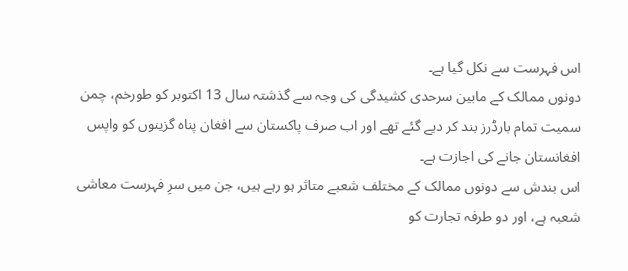اس فہرست سے نکل گیا ہے۔
دونوں ممالک کے مابین سرحدی کشیدگی کی وجہ سے گذشتہ سال 13 اکتوبر کو طورخم، چمن سمیت تمام بارڈرز بند کر دیے گئے تھے اور اب صرف پاکستان سے افغان پناہ گزینوں کو واپس افغانستان جانے کی اجازت ہے۔
اس بندش سے دونوں ممالک کے مختلف شعبے متاثر ہو رہے ہیں، جن میں سرِ فہرست معاشی شعبہ ہے، اور دو طرفہ تجارت کو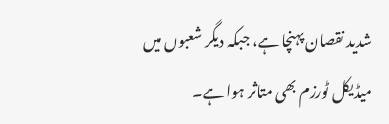شدید نقصان پہنچا ہے، جبکہ دیگر شعبوں میں میڈیکل ٹورزم بھی متاثر ہوا ہے۔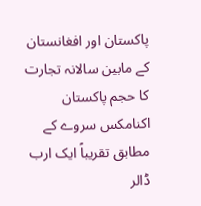پاکستان اور افغانستان کے مابین سالانہ تجارت کا حجم پاکستان اکنامکس سروے کے مطابق تقریباً ایک ارب ڈالر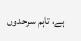ہے، تاہم سرحدوں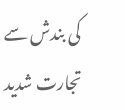کی بندش سے تجارت شدید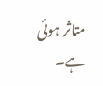متاثر ہوئی ہے۔